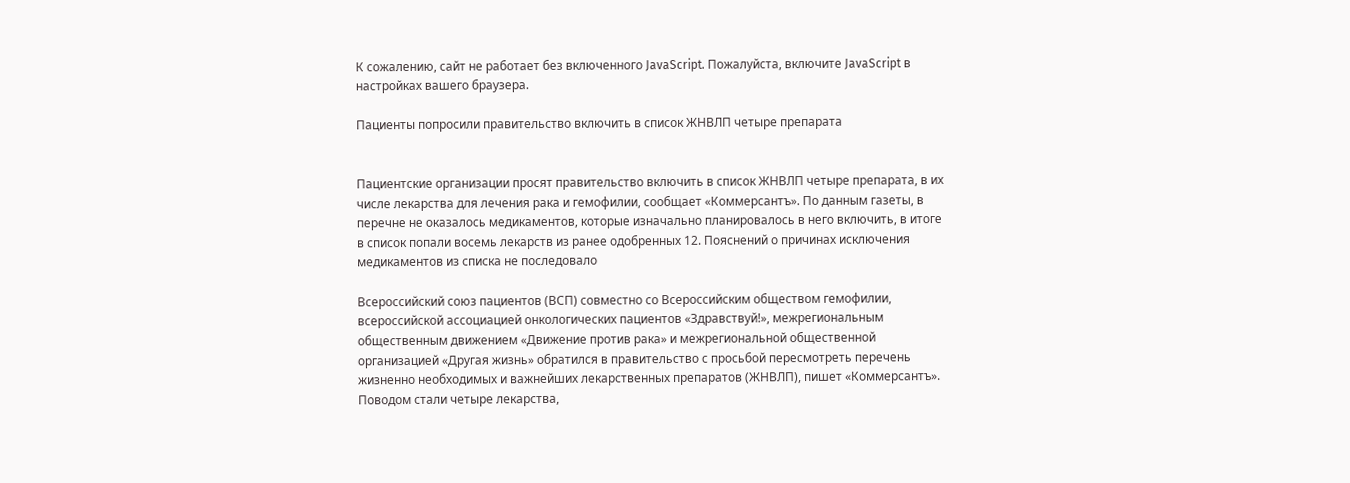К сожалению, сайт не работает без включенного JavaScript. Пожалуйста, включите JavaScript в настройках вашего браузера.

Пациенты попросили правительство включить в список ЖНВЛП четыре препарата


Пациентские организации просят правительство включить в список ЖНВЛП четыре препарата, в их числе лекарства для лечения рака и гемофилии, сообщает «Коммерсантъ». По данным газеты, в перечне не оказалось медикаментов, которые изначально планировалось в него включить, в итоге в список попали восемь лекарств из ранее одобренных 12. Пояснений о причинах исключения медикаментов из списка не последовало

Всероссийский союз пациентов (ВСП) совместно со Всероссийским обществом гемофилии, всероссийской ассоциацией онкологических пациентов «Здравствуй!», межрегиональным общественным движением «Движение против рака» и межрегиональной общественной организацией «Другая жизнь» обратился в правительство с просьбой пересмотреть перечень жизненно необходимых и важнейших лекарственных препаратов (ЖНВЛП), пишет «Коммерсантъ». Поводом стали четыре лекарства,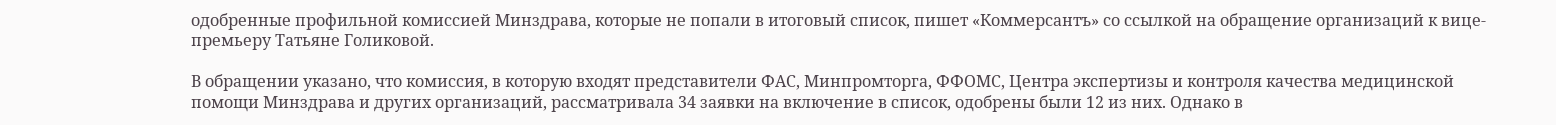одобренные профильной комиссией Минздрава, которые не попали в итоговый список, пишет «Коммерсантъ» со ссылкой на обращение организаций к вице-премьеру Татьяне Голиковой.

В обращении указано, что комиссия, в которую входят представители ФАС, Минпромторга, ФФОМС, Центра экспертизы и контроля качества медицинской помощи Минздрава и других организаций, рассматривала 34 заявки на включение в список, одобрены были 12 из них. Однако в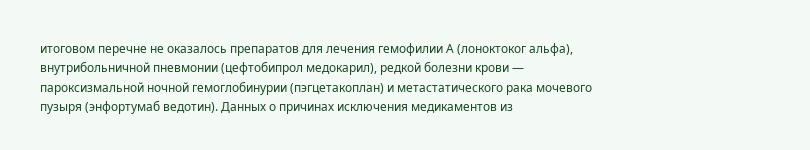итоговом перечне не оказалось препаратов для лечения гемофилии А (лоноктоког альфа), внутрибольничной пневмонии (цефтобипрол медокарил), редкой болезни крови — пароксизмальной ночной гемоглобинурии (пэгцетакоплан) и метастатического рака мочевого пузыря (энфортумаб ведотин). Данных о причинах исключения медикаментов из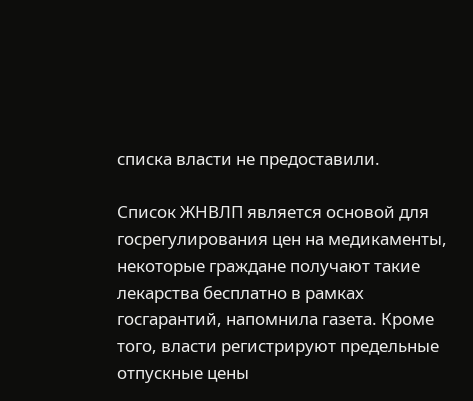списка власти не предоставили.

Список ЖНВЛП является основой для госрегулирования цен на медикаменты, некоторые граждане получают такие лекарства бесплатно в рамках госгарантий, напомнила газета. Кроме того, власти регистрируют предельные отпускные цены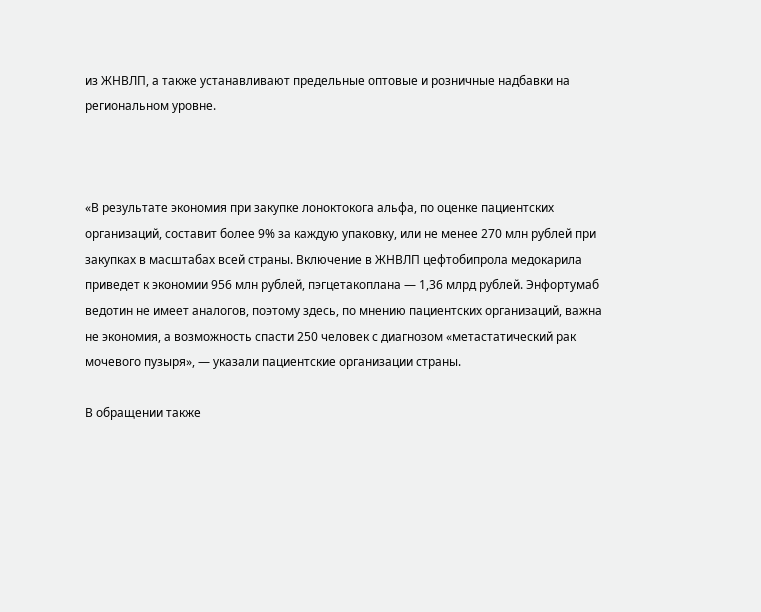из ЖНВЛП, а также устанавливают предельные оптовые и розничные надбавки на региональном уровне.



«В результате экономия при закупке лоноктокога альфа, по оценке пациентских организаций, составит более 9% за каждую упаковку, или не менее 270 млн рублей при закупках в масштабах всей страны. Включение в ЖНВЛП цефтобипрола медокарила приведет к экономии 956 млн рублей, пэгцетакоплана — 1,36 млрд рублей. Энфортумаб ведотин не имеет аналогов, поэтому здесь, по мнению пациентских организаций, важна не экономия, а возможность спасти 250 человек с диагнозом «метастатический рак мочевого пузыря», — указали пациентские организации страны.

В обращении также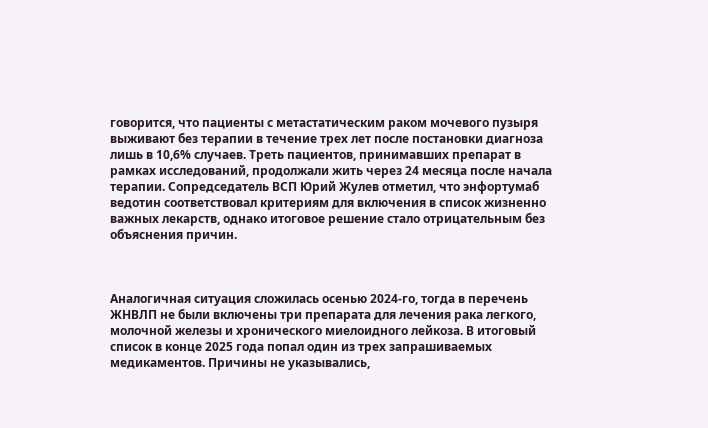говорится, что пациенты с метастатическим раком мочевого пузыря выживают без терапии в течение трех лет после постановки диагноза лишь в 10,6% случаев. Треть пациентов, принимавших препарат в рамках исследований, продолжали жить через 24 месяца после начала терапии. Сопредседатель ВСП Юрий Жулев отметил, что энфортумаб ведотин соответствовал критериям для включения в список жизненно важных лекарств, однако итоговое решение стало отрицательным без объяснения причин.



Аналогичная ситуация сложилась осенью 2024-го, тогда в перечень ЖНВЛП не были включены три препарата для лечения рака легкого, молочной железы и хронического миелоидного лейкоза. В итоговый список в конце 2025 года попал один из трех запрашиваемых медикаментов. Причины не указывались,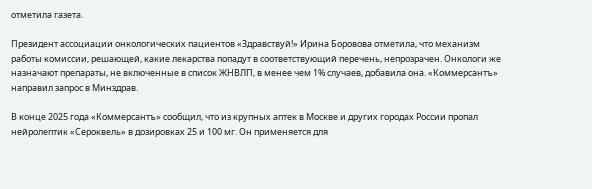отметила газета.

Президент ассоциации онкологических пациентов «Здравствуй!» Ирина Боровова отметила, что механизм работы комиссии, решающей, какие лекарства попадут в соответствующий перечень, непрозрачен. Онкологи же назначают препараты, не включенные в список ЖНВЛП, в менее чем 1% случаев, добавила она. «Коммерсантъ» направил запрос в Минздрав.

В конце 2025 года «Коммерсантъ» сообщил, что из крупных аптек в Москве и других городах России пропал нейролептик «Сероквель» в дозировках 25 и 100 мг. Он применяется для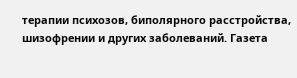терапии психозов, биполярного расстройства, шизофрении и других заболеваний. Газета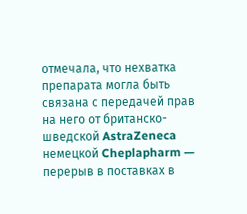отмечала, что нехватка препарата могла быть связана с передачей прав на него от британско-шведской AstraZeneca немецкой Cheplapharm — перерыв в поставках в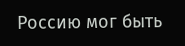Россию мог быть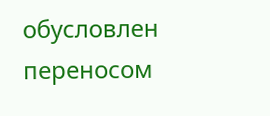обусловлен переносом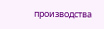производства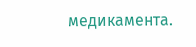медикамента.